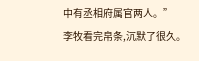中有丞相府属官两人。”
李牧看完帛条,沉默了很久。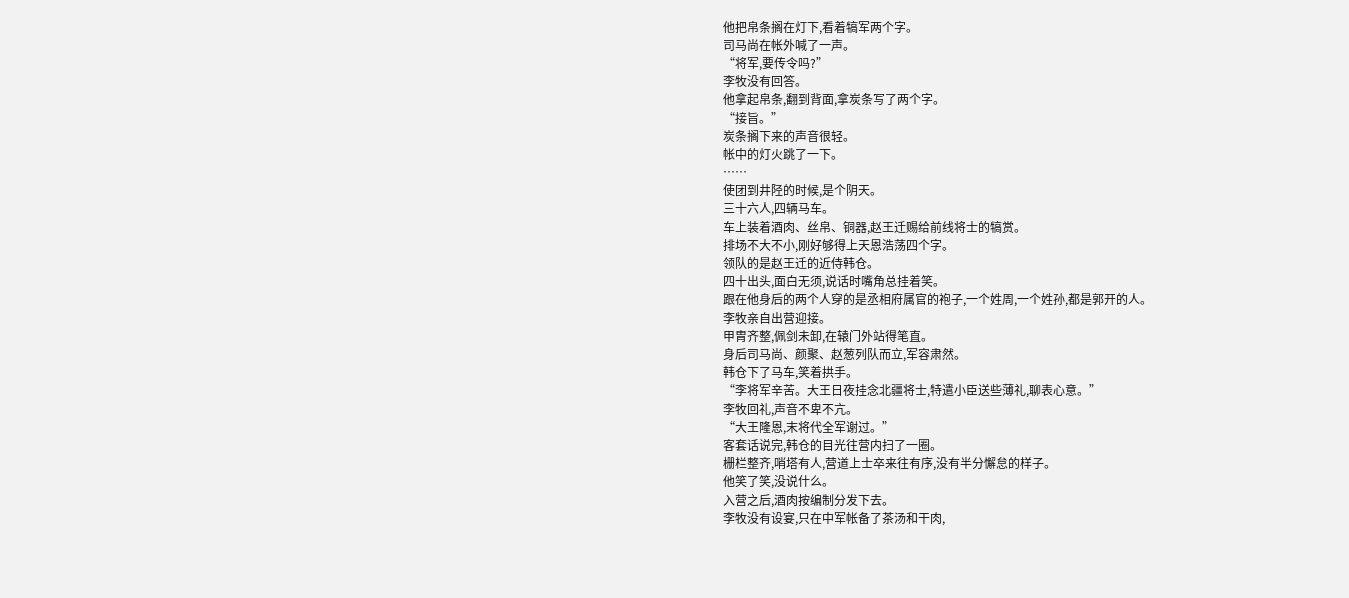他把帛条搁在灯下,看着犒军两个字。
司马尚在帐外喊了一声。
“将军,要传令吗?”
李牧没有回答。
他拿起帛条,翻到背面,拿炭条写了两个字。
“接旨。”
炭条搁下来的声音很轻。
帐中的灯火跳了一下。
……
使团到井陉的时候,是个阴天。
三十六人,四辆马车。
车上装着酒肉、丝帛、铜器,赵王迁赐给前线将士的犒赏。
排场不大不小,刚好够得上天恩浩荡四个字。
领队的是赵王迁的近侍韩仓。
四十出头,面白无须,说话时嘴角总挂着笑。
跟在他身后的两个人穿的是丞相府属官的袍子,一个姓周,一个姓孙,都是郭开的人。
李牧亲自出营迎接。
甲胄齐整,佩剑未卸,在辕门外站得笔直。
身后司马尚、颜聚、赵葱列队而立,军容肃然。
韩仓下了马车,笑着拱手。
“李将军辛苦。大王日夜挂念北疆将士,特遣小臣送些薄礼,聊表心意。”
李牧回礼,声音不卑不亢。
“大王隆恩,末将代全军谢过。”
客套话说完,韩仓的目光往营内扫了一圈。
栅栏整齐,哨塔有人,营道上士卒来往有序,没有半分懈怠的样子。
他笑了笑,没说什么。
入营之后,酒肉按编制分发下去。
李牧没有设宴,只在中军帐备了茶汤和干肉,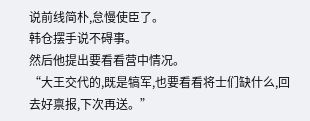说前线简朴,怠慢使臣了。
韩仓摆手说不碍事。
然后他提出要看看营中情况。
“大王交代的,既是犒军,也要看看将士们缺什么,回去好禀报,下次再送。”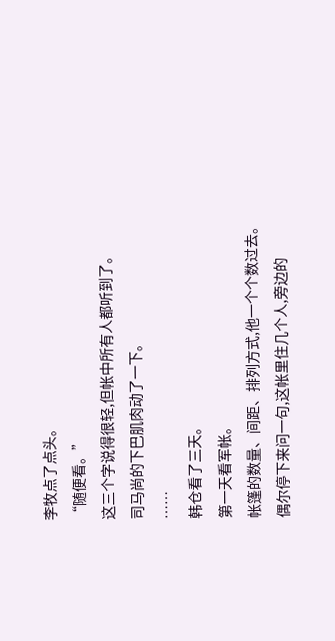李牧点了点头。
“随便看。”
这三个字说得很轻,但帐中所有人都听到了。
司马尚的下巴肌肉动了一下。
……
韩仓看了三天。
第一天看军帐。
帐篷的数量、间距、排列方式,他一个个数过去。
偶尔停下来问一句,这帐里住几个人,旁边的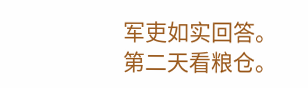军吏如实回答。
第二天看粮仓。